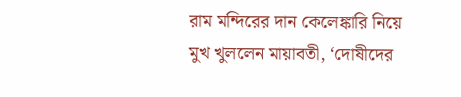রাম মন্দিরের দান কেলেঙ্কারি নিয়ে মুখ খুললেন মায়াবতী, ‘দোষীদের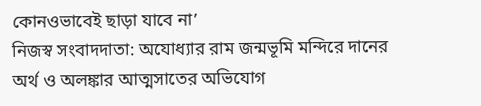কোনওভাবেই ছাড়া যাবে না’
নিজস্ব সংবাদদাতা: অযোধ্যার রাম জন্মভূমি মন্দিরে দানের অর্থ ও অলঙ্কার আত্মসাতের অভিযোগ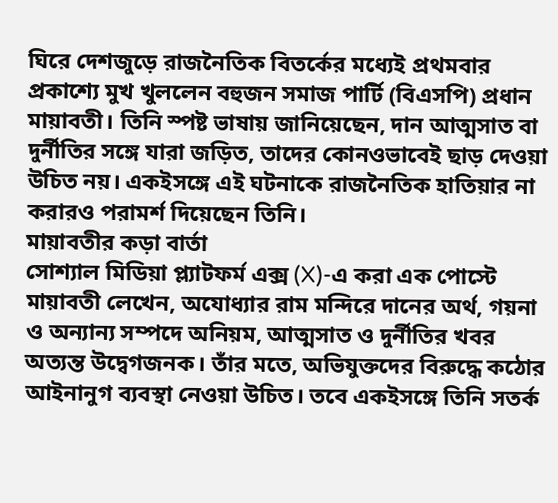ঘিরে দেশজুড়ে রাজনৈতিক বিতর্কের মধ্যেই প্রথমবার প্রকাশ্যে মুখ খুললেন বহুজন সমাজ পার্টি (বিএসপি) প্রধান মায়াবতী। তিনি স্পষ্ট ভাষায় জানিয়েছেন, দান আত্মসাত বা দুর্নীতির সঙ্গে যারা জড়িত, তাদের কোনওভাবেই ছাড় দেওয়া উচিত নয়। একইসঙ্গে এই ঘটনাকে রাজনৈতিক হাতিয়ার না করারও পরামর্শ দিয়েছেন তিনি।
মায়াবতীর কড়া বার্তা
সোশ্যাল মিডিয়া প্ল্যাটফর্ম এক্স (X)-এ করা এক পোস্টে মায়াবতী লেখেন, অযোধ্যার রাম মন্দিরে দানের অর্থ, গয়না ও অন্যান্য সম্পদে অনিয়ম, আত্মসাত ও দুর্নীতির খবর অত্যন্ত উদ্বেগজনক। তাঁর মতে, অভিযুক্তদের বিরুদ্ধে কঠোর আইনানুগ ব্যবস্থা নেওয়া উচিত। তবে একইসঙ্গে তিনি সতর্ক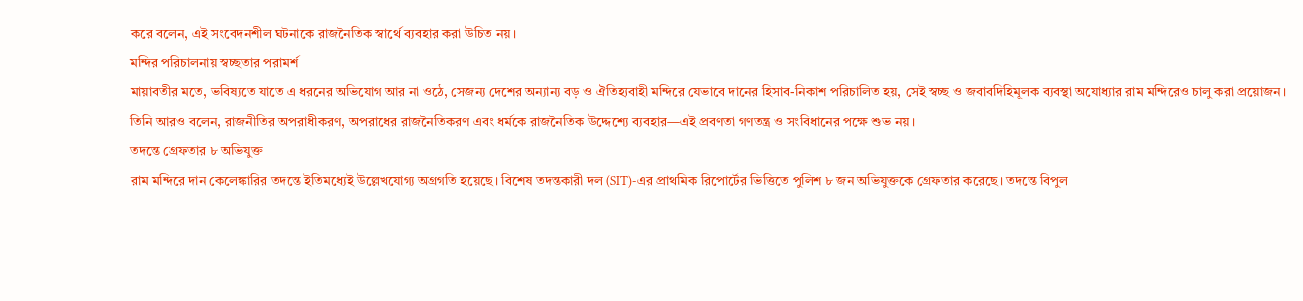করে বলেন, এই সংবেদনশীল ঘটনাকে রাজনৈতিক স্বার্থে ব্যবহার করা উচিত নয়।
মন্দির পরিচালনায় স্বচ্ছতার পরামর্শ
মায়াবতীর মতে, ভবিষ্যতে যাতে এ ধরনের অভিযোগ আর না ওঠে, সেজন্য দেশের অন্যান্য বড় ও ঐতিহ্যবাহী মন্দিরে যেভাবে দানের হিসাব-নিকাশ পরিচালিত হয়, সেই স্বচ্ছ ও জবাবদিহিমূলক ব্যবস্থা অযোধ্যার রাম মন্দিরেও চালু করা প্রয়োজন।
তিনি আরও বলেন, রাজনীতির অপরাধীকরণ, অপরাধের রাজনৈতিকরণ এবং ধর্মকে রাজনৈতিক উদ্দেশ্যে ব্যবহার—এই প্রবণতা গণতন্ত্র ও সংবিধানের পক্ষে শুভ নয়।
তদন্তে গ্রেফতার ৮ অভিযুক্ত
রাম মন্দিরে দান কেলেঙ্কারির তদন্তে ইতিমধ্যেই উল্লেখযোগ্য অগ্রগতি হয়েছে। বিশেষ তদন্তকারী দল (SIT)-এর প্রাথমিক রিপোর্টের ভিত্তিতে পুলিশ ৮ জন অভিযুক্তকে গ্রেফতার করেছে। তদন্তে বিপুল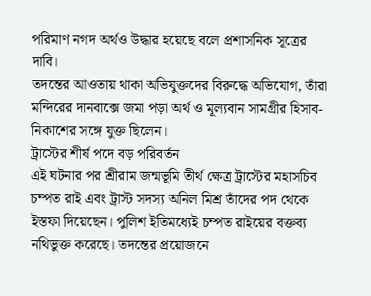পরিমাণ নগদ অর্থও উদ্ধার হয়েছে বলে প্রশাসনিক সূত্রের দাবি।
তদন্তের আওতায় থাকা অভিযুক্তদের বিরুদ্ধে অভিযোগ, তাঁরা মন্দিরের দানবাক্সে জমা পড়া অর্থ ও মূল্যবান সামগ্রীর হিসাব-নিকাশের সঙ্গে যুক্ত ছিলেন।
ট্রাস্টের শীর্ষ পদে বড় পরিবর্তন
এই ঘটনার পর শ্রীরাম জন্মভূমি তীর্থ ক্ষেত্র ট্রাস্টের মহাসচিব চম্পত রাই এবং ট্রাস্ট সদস্য অনিল মিশ্র তাঁদের পদ থেকে ইস্তফা দিয়েছেন। পুলিশ ইতিমধ্যেই চম্পত রাইয়ের বক্তব্য নথিভুক্ত করেছে। তদন্তের প্রয়োজনে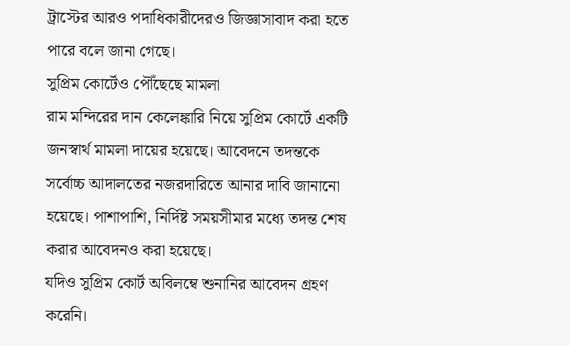ট্রাস্টের আরও পদাধিকারীদেরও জিজ্ঞাসাবাদ করা হতে পারে বলে জানা গেছে।
সুপ্রিম কোর্টেও পৌঁছেছে মামলা
রাম মন্দিরের দান কেলেঙ্কারি নিয়ে সুপ্রিম কোর্টে একটি জনস্বার্থ মামলা দায়ের হয়েছে। আবেদনে তদন্তকে সর্বোচ্চ আদালতের নজরদারিতে আনার দাবি জানানো হয়েছে। পাশাপাশি, নির্দিষ্ট সময়সীমার মধ্যে তদন্ত শেষ করার আবেদনও করা হয়েছে।
যদিও সুপ্রিম কোর্ট অবিলম্বে শুনানির আবেদন গ্রহণ করেনি।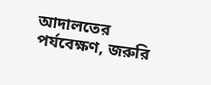আদালতের পর্যবেক্ষণ, জরুরি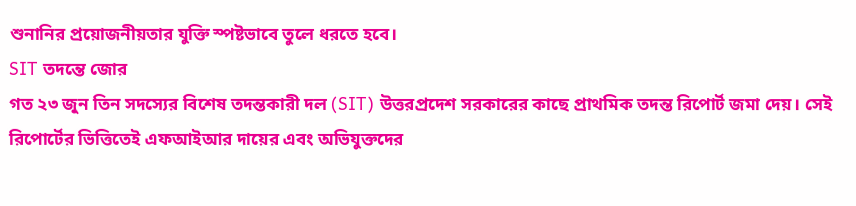শুনানির প্রয়োজনীয়তার যুক্তি স্পষ্টভাবে তুলে ধরতে হবে।
SIT তদন্তে জোর
গত ২৩ জুন তিন সদস্যের বিশেষ তদন্তকারী দল (SIT) উত্তরপ্রদেশ সরকারের কাছে প্রাথমিক তদন্ত রিপোর্ট জমা দেয়। সেই রিপোর্টের ভিত্তিতেই এফআইআর দায়ের এবং অভিযুক্তদের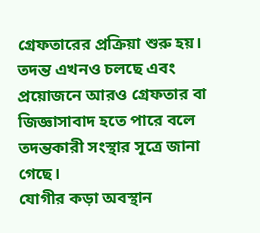গ্রেফতারের প্রক্রিয়া শুরু হয়।
তদন্ত এখনও চলছে এবং প্রয়োজনে আরও গ্রেফতার বা জিজ্ঞাসাবাদ হতে পারে বলে তদন্তকারী সংস্থার সূত্রে জানা গেছে।
যোগীর কড়া অবস্থান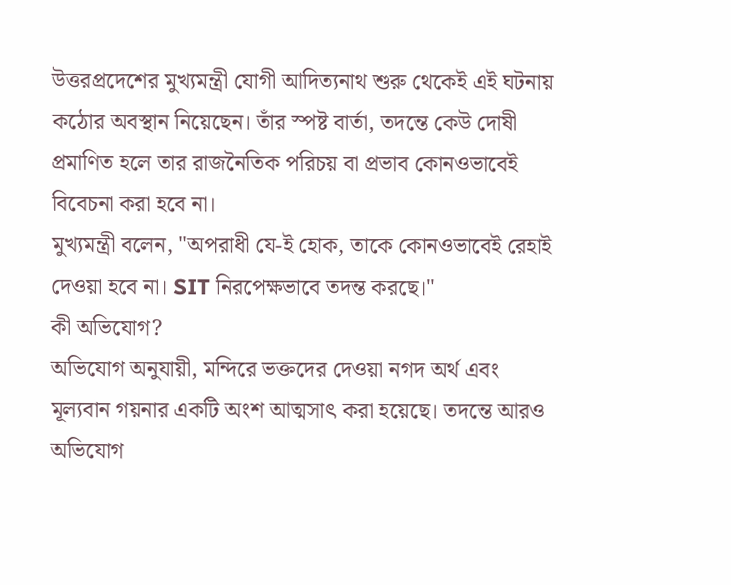উত্তরপ্রদেশের মুখ্যমন্ত্রী যোগী আদিত্যনাথ শুরু থেকেই এই ঘটনায় কঠোর অবস্থান নিয়েছেন। তাঁর স্পষ্ট বার্তা, তদন্তে কেউ দোষী প্রমাণিত হলে তার রাজনৈতিক পরিচয় বা প্রভাব কোনওভাবেই বিবেচনা করা হবে না।
মুখ্যমন্ত্রী বলেন, "অপরাধী যে-ই হোক, তাকে কোনওভাবেই রেহাই দেওয়া হবে না। SIT নিরপেক্ষভাবে তদন্ত করছে।"
কী অভিযোগ?
অভিযোগ অনুযায়ী, মন্দিরে ভক্তদের দেওয়া নগদ অর্থ এবং মূল্যবান গয়নার একটি অংশ আত্মসাৎ করা হয়েছে। তদন্তে আরও অভিযোগ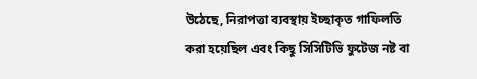উঠেছে, নিরাপত্তা ব্যবস্থায় ইচ্ছাকৃত গাফিলতি করা হয়েছিল এবং কিছু সিসিটিভি ফুটেজ নষ্ট বা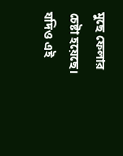মুছে ফেলার চেষ্টা হয়েছে। যদিও এই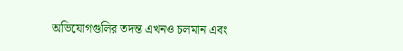অভিযোগগুলির তদন্ত এখনও চলমান এবং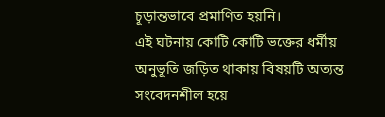চূড়ান্তভাবে প্রমাণিত হয়নি।
এই ঘটনায় কোটি কোটি ভক্তের ধর্মীয় অনুভূতি জড়িত থাকায় বিষয়টি অত্যন্ত সংবেদনশীল হয়ে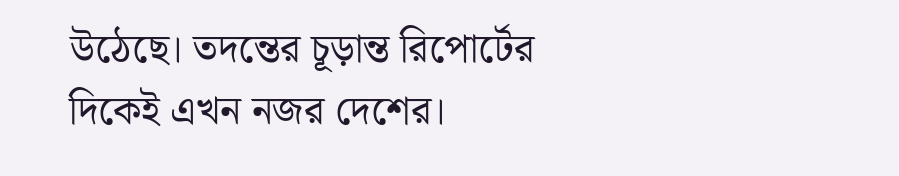উঠেছে। তদন্তের চূড়ান্ত রিপোর্টের দিকেই এখন নজর দেশের।